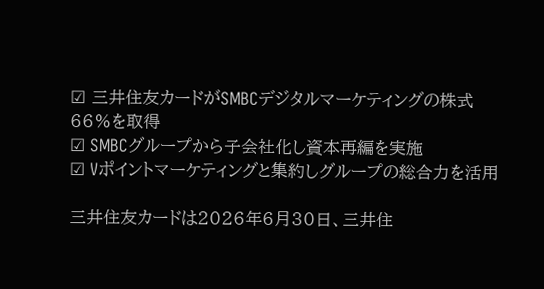☑ 三井住友カードがSMBCデジタルマーケティングの株式66%を取得
☑ SMBCグループから子会社化し資本再編を実施
☑ Vポイントマーケティングと集約しグループの総合力を活用

三井住友カードは2026年6月30日、三井住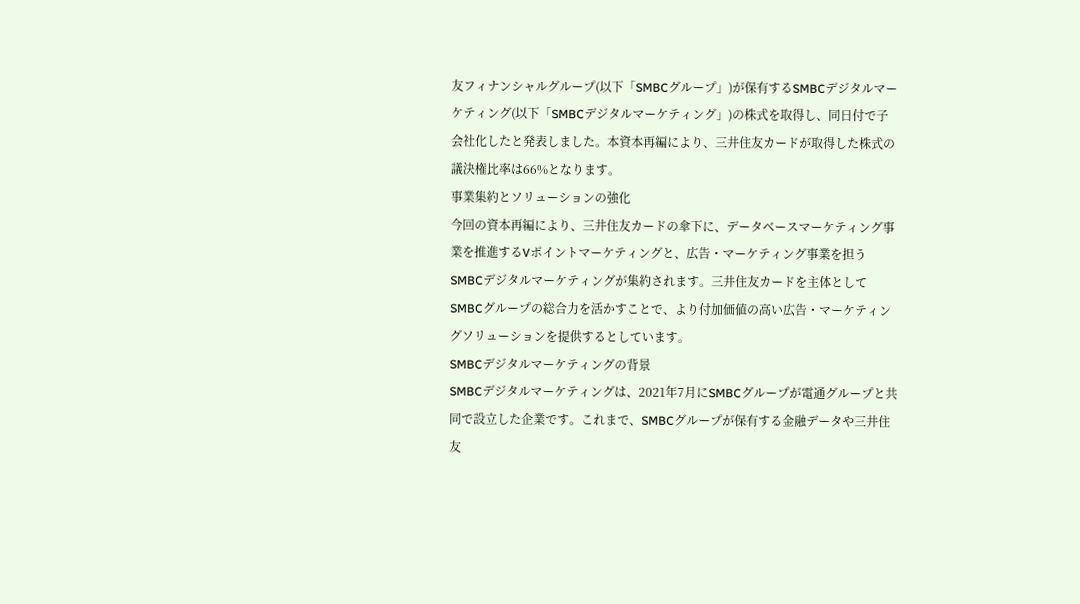友フィナンシャルグループ(以下「SMBCグループ」)が保有するSMBCデジタルマーケティング(以下「SMBCデジタルマーケティング」)の株式を取得し、同日付で子会社化したと発表しました。本資本再編により、三井住友カードが取得した株式の議決権比率は66%となります。
事業集約とソリューションの強化
今回の資本再編により、三井住友カードの傘下に、データベースマーケティング事業を推進するVポイントマーケティングと、広告・マーケティング事業を担うSMBCデジタルマーケティングが集約されます。三井住友カードを主体としてSMBCグループの総合力を活かすことで、より付加価値の高い広告・マーケティングソリューションを提供するとしています。
SMBCデジタルマーケティングの背景
SMBCデジタルマーケティングは、2021年7月にSMBCグループが電通グループと共同で設立した企業です。これまで、SMBCグループが保有する金融データや三井住友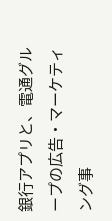銀行アプリと、電通グループの広告・マーケティング事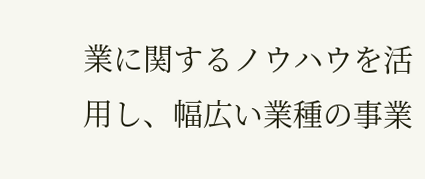業に関するノウハウを活用し、幅広い業種の事業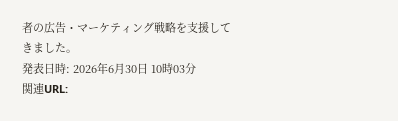者の広告・マーケティング戦略を支援してきました。
発表日時: 2026年6月30日 10時03分
関連URL: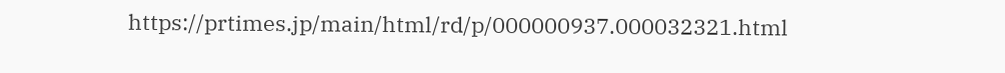https://prtimes.jp/main/html/rd/p/000000937.000032321.html